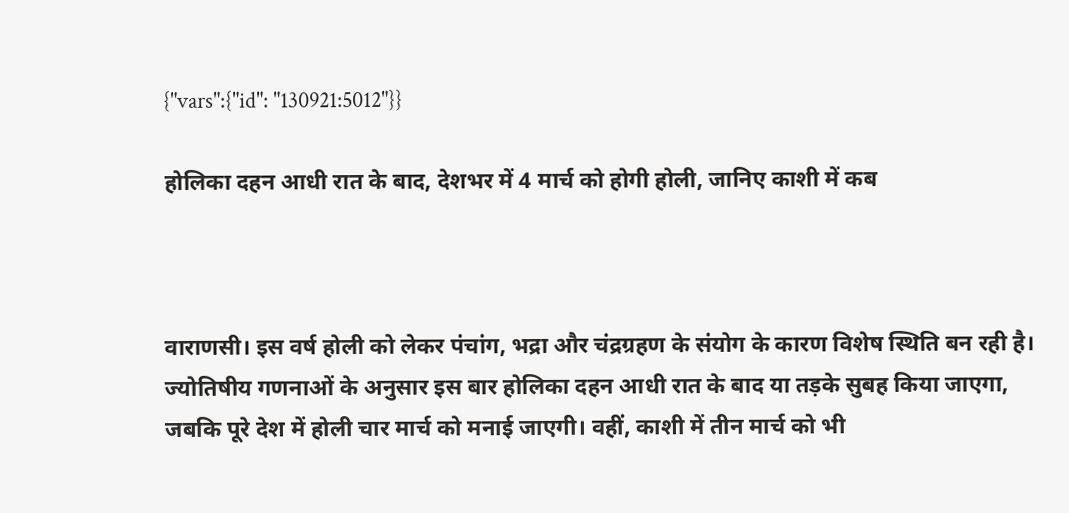{"vars":{"id": "130921:5012"}}

होलिका दहन आधी रात के बाद, देशभर में 4 मार्च को होगी होली, जानिए काशी में कब



वाराणसी। इस वर्ष होली को लेकर पंचांग, भद्रा और चंद्रग्रहण के संयोग के कारण विशेष स्थिति बन रही है। ज्योतिषीय गणनाओं के अनुसार इस बार होलिका दहन आधी रात के बाद या तड़के सुबह किया जाएगा, जबकि पूरे देश में होली चार मार्च को मनाई जाएगी। वहीं, काशी में तीन मार्च को भी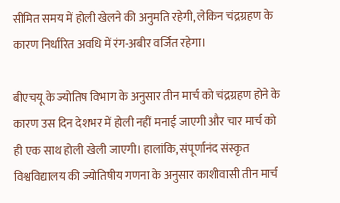सीमित समय में होली खेलने की अनुमति रहेगी, लेकिन चंद्रग्रहण के कारण निर्धारित अवधि में रंग-अबीर वर्जित रहेगा।

बीएचयू के ज्योतिष विभाग के अनुसार तीन मार्च को चंद्रग्रहण होने के कारण उस दिन देशभर में होली नहीं मनाई जाएगी और चार मार्च को ही एक साथ होली खेली जाएगी। हालांकि, संपूर्णानंद संस्कृत विश्वविद्यालय की ज्योतिषीय गणना के अनुसार काशीवासी तीन मार्च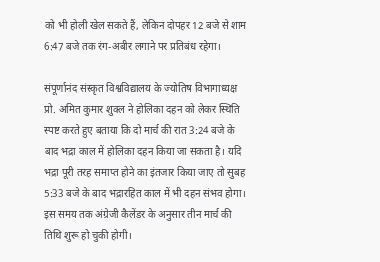को भी होली खेल सकते हैं, लेकिन दोपहर 12 बजे से शाम 6:47 बजे तक रंग-अबीर लगाने पर प्रतिबंध रहेगा।

संपूर्णानंद संस्कृत विश्वविद्यालय के ज्योतिष विभागाध्यक्ष प्रो. अमित कुमार शुक्ल ने होलिका दहन को लेकर स्थिति स्पष्ट करते हुए बताया कि दो मार्च की रात 3:24 बजे के बाद भद्रा काल में होलिका दहन किया जा सकता है। यदि भद्रा पूरी तरह समाप्त होने का इंतजार किया जाए तो सुबह 5:33 बजे के बाद भद्रारहित काल में भी दहन संभव होगा। इस समय तक अंग्रेजी कैलेंडर के अनुसार तीन मार्च की तिथि शुरू हो चुकी होगी।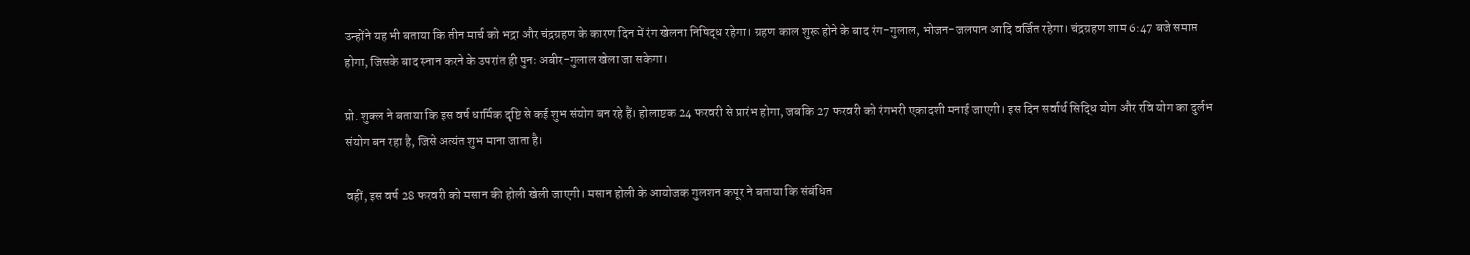उन्होंने यह भी बताया कि तीन मार्च को भद्रा और चंद्रग्रहण के कारण दिन में रंग खेलना निषिद्ध रहेगा। ग्रहण काल शुरू होने के बाद रंग-गुलाल, भोजन-जलपान आदि वर्जित रहेगा। चंद्रग्रहण शाम 6:47 बजे समाप्त होगा, जिसके बाद स्नान करने के उपरांत ही पुनः अबीर-गुलाल खेला जा सकेगा।

प्रो. शुक्ल ने बताया कि इस वर्ष धार्मिक दृष्टि से कई शुभ संयोग बन रहे हैं। होलाष्टक 24 फरवरी से प्रारंभ होगा, जबकि 27 फरवरी को रंगभरी एकादशी मनाई जाएगी। इस दिन सर्वार्थ सिद्धि योग और रवि योग का दुर्लभ संयोग बन रहा है, जिसे अत्यंत शुभ माना जाता है।

वहीं, इस वर्ष 28 फरवरी को मसान की होली खेली जाएगी। मसान होली के आयोजक गुलशन कपूर ने बताया कि संबंधित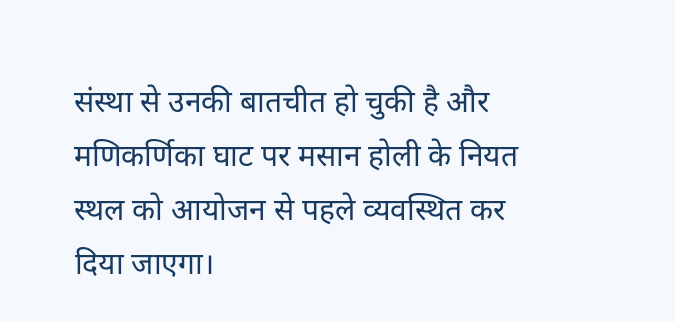संस्था से उनकी बातचीत हो चुकी है और मणिकर्णिका घाट पर मसान होली के नियत स्थल को आयोजन से पहले व्यवस्थित कर दिया जाएगा।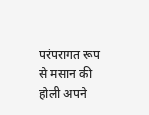परंपरागत रूप से मसान की होली अपने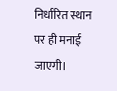निर्धारित स्थान पर ही मनाई जाएगी।